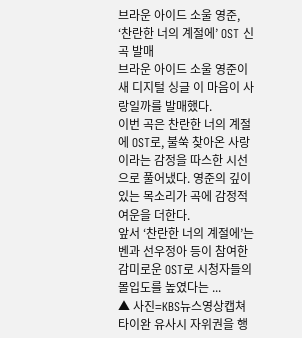브라운 아이드 소울 영준, ‘찬란한 너의 계절에’ OST 신곡 발매
브라운 아이드 소울 영준이 새 디지털 싱글 이 마음이 사랑일까를 발매했다.
이번 곡은 찬란한 너의 계절에 OST로, 불쑥 찾아온 사랑이라는 감정을 따스한 시선으로 풀어냈다. 영준의 깊이 있는 목소리가 곡에 감정적 여운을 더한다.
앞서 ‘찬란한 너의 계절에’는 벤과 선우정아 등이 참여한 감미로운 OST로 시청자들의 몰입도를 높였다는 ...
▲ 사진=KBS뉴스영상캡쳐타이완 유사시 자위권을 행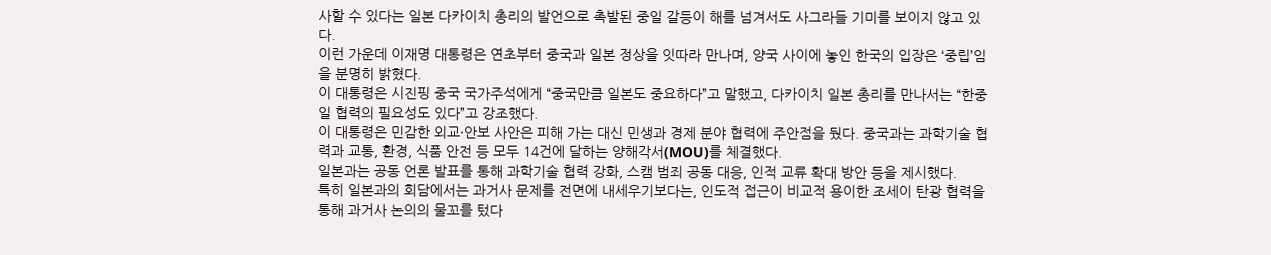사할 수 있다는 일본 다카이치 총리의 발언으로 촉발된 중일 갈등이 해를 넘겨서도 사그라들 기미를 보이지 않고 있다.
이런 가운데 이재명 대통령은 연초부터 중국과 일본 정상을 잇따라 만나며, 양국 사이에 놓인 한국의 입장은 ‘중립’임을 분명히 밝혔다.
이 대통령은 시진핑 중국 국가주석에게 “중국만큼 일본도 중요하다”고 말했고, 다카이치 일본 총리를 만나서는 “한중일 협력의 필요성도 있다”고 강조했다.
이 대통령은 민감한 외교·안보 사안은 피해 가는 대신 민생과 경제 분야 협력에 주안점을 뒀다. 중국과는 과학기술 협력과 교통, 환경, 식품 안전 등 모두 14건에 달하는 양해각서(MOU)를 체결했다.
일본과는 공동 언론 발표를 통해 과학기술 협력 강화, 스캠 범죄 공동 대응, 인적 교류 확대 방안 등을 제시했다.
특히 일본과의 회담에서는 과거사 문제를 전면에 내세우기보다는, 인도적 접근이 비교적 용이한 조세이 탄광 협력을 통해 과거사 논의의 물꼬를 텄다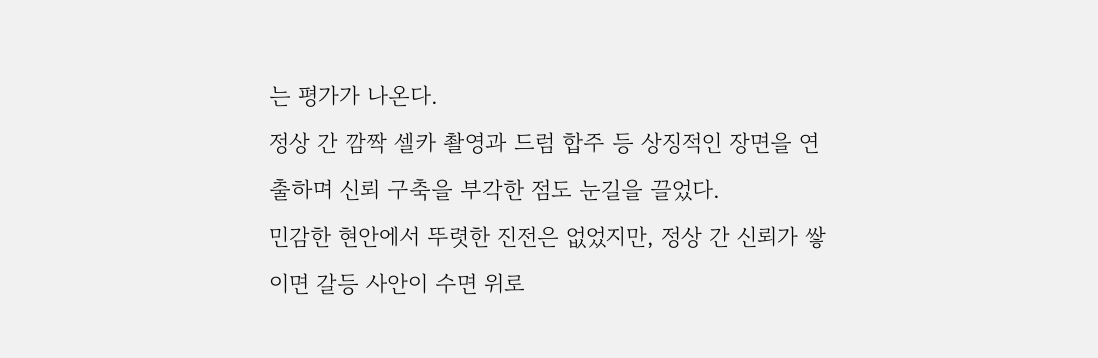는 평가가 나온다.
정상 간 깜짝 셀카 촬영과 드럼 합주 등 상징적인 장면을 연출하며 신뢰 구축을 부각한 점도 눈길을 끌었다.
민감한 현안에서 뚜렷한 진전은 없었지만, 정상 간 신뢰가 쌓이면 갈등 사안이 수면 위로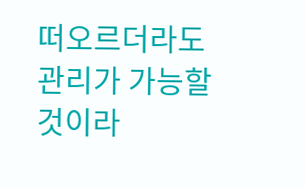떠오르더라도 관리가 가능할 것이라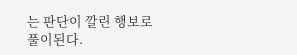는 판단이 깔린 행보로 풀이된다.